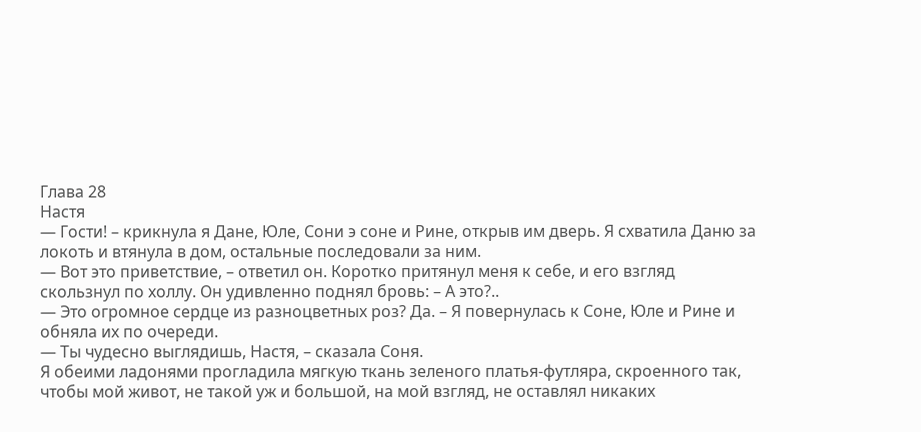Глава 28
Настя
— Гости! – крикнула я Дане, Юле, Сони э соне и Рине, открыв им дверь. Я схватила Даню за локоть и втянула в дом, остальные последовали за ним.
— Вот это приветствие, – ответил он. Коротко притянул меня к себе, и его взгляд скользнул по холлу. Он удивленно поднял бровь: – А это?..
— Это огромное сердце из разноцветных роз? Да. – Я повернулась к Соне, Юле и Рине и обняла их по очереди.
— Ты чудесно выглядишь, Настя, – сказала Соня.
Я обеими ладонями прогладила мягкую ткань зеленого платья-футляра, скроенного так, чтобы мой живот, не такой уж и большой, на мой взгляд, не оставлял никаких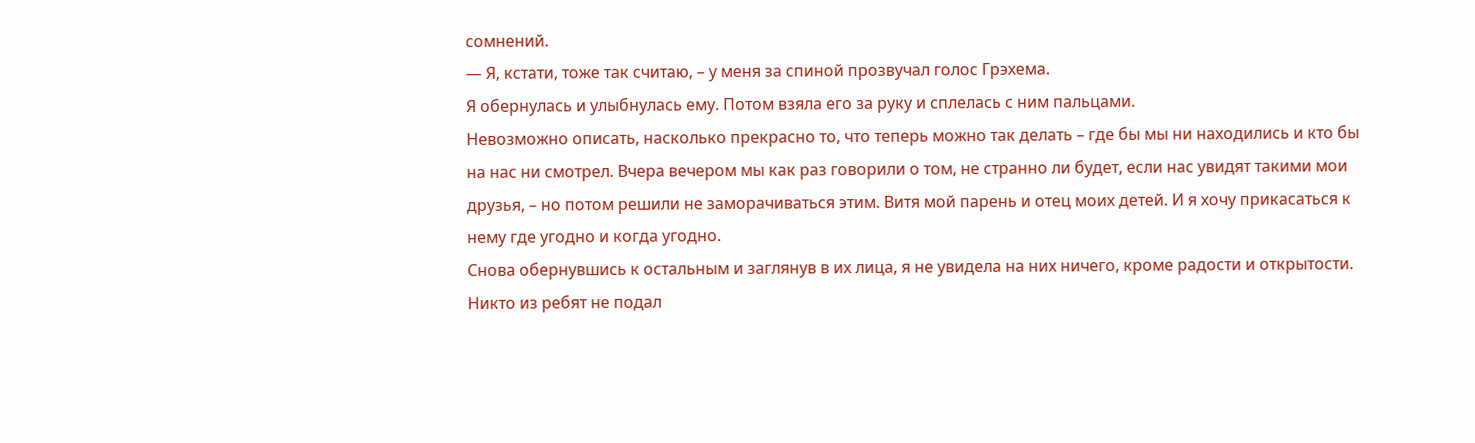сомнений.
— Я, кстати, тоже так считаю, – у меня за спиной прозвучал голос Грэхема.
Я обернулась и улыбнулась ему. Потом взяла его за руку и сплелась с ним пальцами.
Невозможно описать, насколько прекрасно то, что теперь можно так делать – где бы мы ни находились и кто бы на нас ни смотрел. Вчера вечером мы как раз говорили о том, не странно ли будет, если нас увидят такими мои друзья, – но потом решили не заморачиваться этим. Витя мой парень и отец моих детей. И я хочу прикасаться к нему где угодно и когда угодно.
Снова обернувшись к остальным и заглянув в их лица, я не увидела на них ничего, кроме радости и открытости. Никто из ребят не подал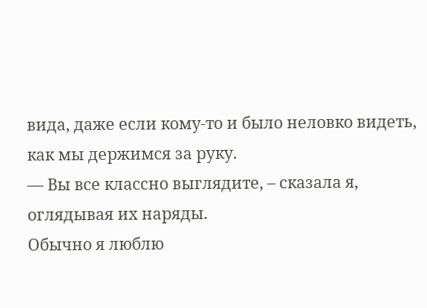вида, даже если кому-то и было неловко видеть, как мы держимся за руку.
— Вы все классно выглядите, – сказала я, оглядывая их наряды.
Обычно я люблю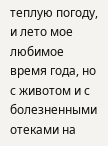теплую погоду, и лето мое любимое время года, но с животом и с болезненными отеками на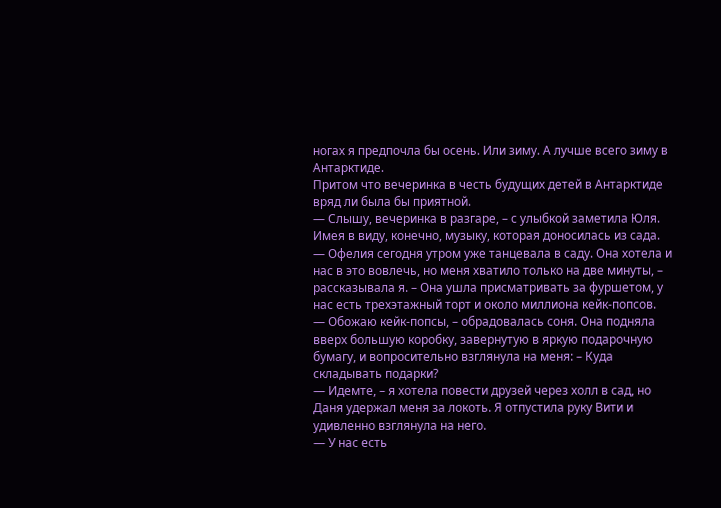ногах я предпочла бы осень. Или зиму. А лучше всего зиму в Антарктиде.
Притом что вечеринка в честь будущих детей в Антарктиде вряд ли была бы приятной.
— Слышу, вечеринка в разгаре, – с улыбкой заметила Юля. Имея в виду, конечно, музыку, которая доносилась из сада.
— Офелия сегодня утром уже танцевала в саду. Она хотела и нас в это вовлечь, но меня хватило только на две минуты, – рассказывала я. – Она ушла присматривать за фуршетом, у нас есть трехэтажный торт и около миллиона кейк-попсов.
— Обожаю кейк-попсы, – обрадовалась соня. Она подняла вверх большую коробку, завернутую в яркую подарочную бумагу, и вопросительно взглянула на меня: – Куда складывать подарки?
— Идемте, – я хотела повести друзей через холл в сад, но Даня удержал меня за локоть. Я отпустила руку Вити и удивленно взглянула на него.
— У нас есть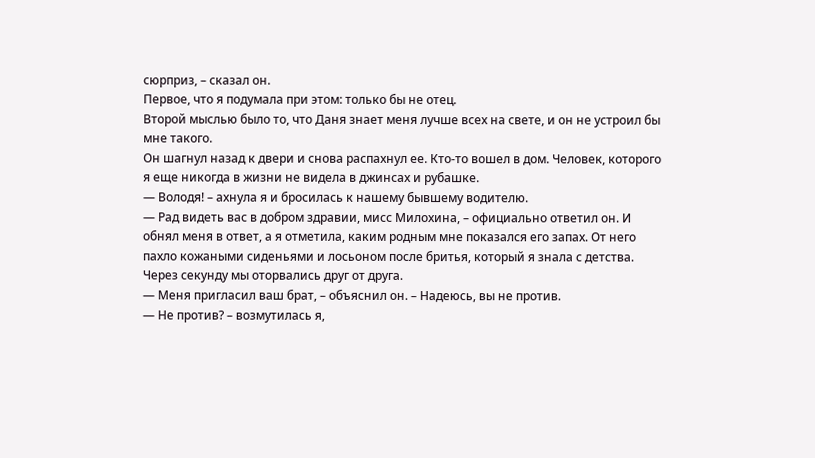сюрприз, – сказал он.
Первое, что я подумала при этом: только бы не отец.
Второй мыслью было то, что Даня знает меня лучше всех на свете, и он не устроил бы мне такого.
Он шагнул назад к двери и снова распахнул ее. Кто-то вошел в дом. Человек, которого я еще никогда в жизни не видела в джинсах и рубашке.
— Володя! – ахнула я и бросилась к нашему бывшему водителю.
— Рад видеть вас в добром здравии, мисс Милохина, – официально ответил он. И обнял меня в ответ, а я отметила, каким родным мне показался его запах. От него пахло кожаными сиденьями и лосьоном после бритья, который я знала с детства. Через секунду мы оторвались друг от друга.
— Меня пригласил ваш брат, – объяснил он. – Надеюсь, вы не против.
— Не против? – возмутилась я,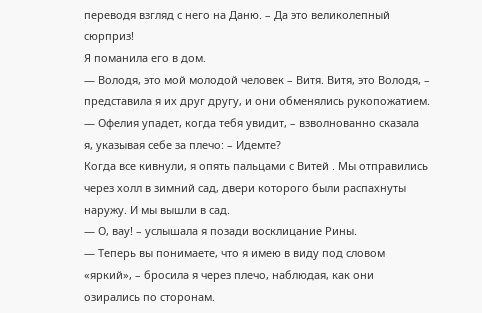переводя взгляд с него на Даню. – Да это великолепный сюрприз!
Я поманила его в дом.
— Володя, это мой молодой человек – Витя. Витя, это Володя, – представила я их друг другу, и они обменялись рукопожатием.
— Офелия упадет, когда тебя увидит, – взволнованно сказала я, указывая себе за плечо: – Идемте?
Когда все кивнули, я опять пальцами с Витей . Мы отправились через холл в зимний сад, двери которого были распахнуты наружу. И мы вышли в сад.
— О, вау! – услышала я позади восклицание Рины.
— Теперь вы понимаете, что я имею в виду под словом «яркий», – бросила я через плечо, наблюдая, как они озирались по сторонам.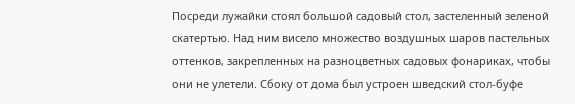Посреди лужайки стоял большой садовый стол, застеленный зеленой скатертью. Над ним висело множество воздушных шаров пастельных оттенков, закрепленных на разноцветных садовых фонариках, чтобы они не улетели. Сбоку от дома был устроен шведский стол-буфе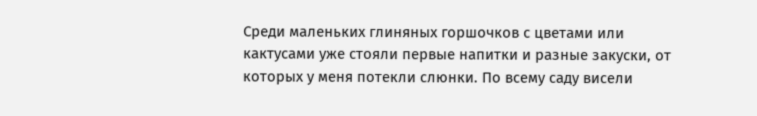Среди маленьких глиняных горшочков с цветами или кактусами уже стояли первые напитки и разные закуски, от которых у меня потекли слюнки. По всему саду висели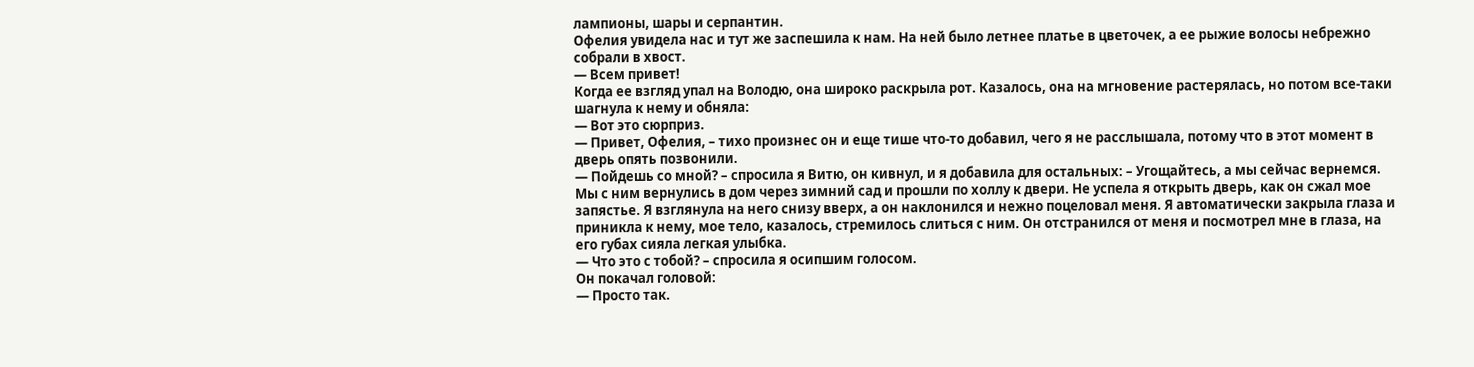лампионы, шары и серпантин.
Офелия увидела нас и тут же заспешила к нам. На ней было летнее платье в цветочек, а ее рыжие волосы небрежно собрали в хвост.
— Всем привет!
Когда ее взгляд упал на Володю, она широко раскрыла рот. Казалось, она на мгновение растерялась, но потом все-таки шагнула к нему и обняла:
— Вот это сюрприз.
— Привет, Офелия, – тихо произнес он и еще тише что-то добавил, чего я не расслышала, потому что в этот момент в дверь опять позвонили.
— Пойдешь со мной? – спросила я Витю, он кивнул, и я добавила для остальных: – Угощайтесь, а мы сейчас вернемся.
Мы с ним вернулись в дом через зимний сад и прошли по холлу к двери. Не успела я открыть дверь, как он сжал мое запястье. Я взглянула на него снизу вверх, а он наклонился и нежно поцеловал меня. Я автоматически закрыла глаза и приникла к нему, мое тело, казалось, стремилось слиться с ним. Он отстранился от меня и посмотрел мне в глаза, на его губах сияла легкая улыбка.
— Что это с тобой? – спросила я осипшим голосом.
Он покачал головой:
— Просто так.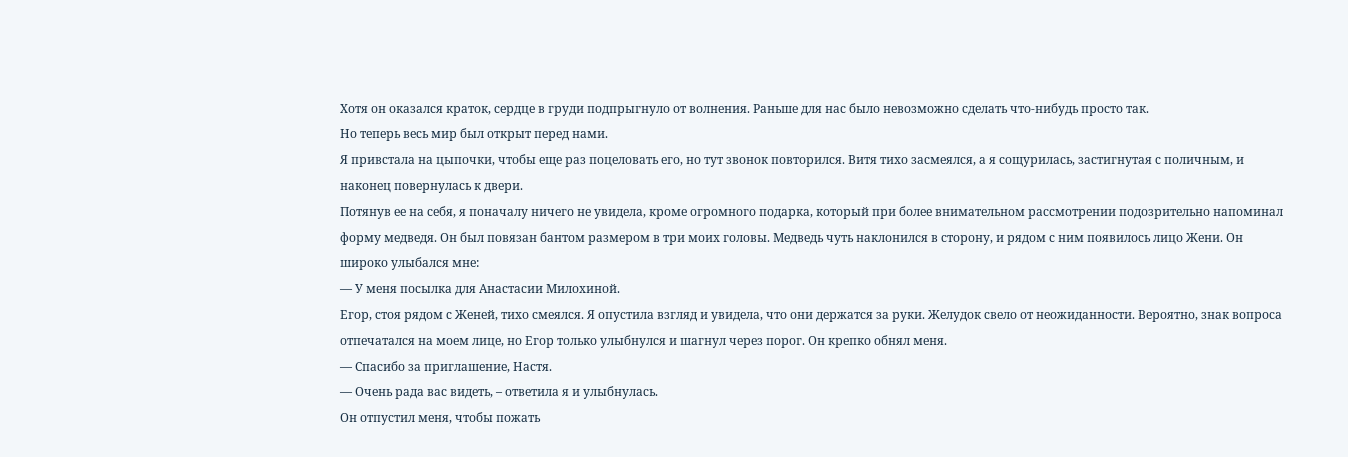Хотя он оказался краток, сердце в груди подпрыгнуло от волнения. Раньше для нас было невозможно сделать что-нибудь просто так.
Но теперь весь мир был открыт перед нами.
Я привстала на цыпочки, чтобы еще раз поцеловать его, но тут звонок повторился. Витя тихо засмеялся, а я сощурилась, застигнутая с поличным, и наконец повернулась к двери.
Потянув ее на себя, я поначалу ничего не увидела, кроме огромного подарка, который при более внимательном рассмотрении подозрительно напоминал форму медведя. Он был повязан бантом размером в три моих головы. Медведь чуть наклонился в сторону, и рядом с ним появилось лицо Жени. Он широко улыбался мне:
— У меня посылка для Анастасии Милохиной.
Егор, стоя рядом с Женей, тихо смеялся. Я опустила взгляд и увидела, что они держатся за руки. Желудок свело от неожиданности. Вероятно, знак вопроса отпечатался на моем лице, но Егор только улыбнулся и шагнул через порог. Он крепко обнял меня.
— Спасибо за приглашение, Настя.
— Очень рада вас видеть, – ответила я и улыбнулась.
Он отпустил меня, чтобы пожать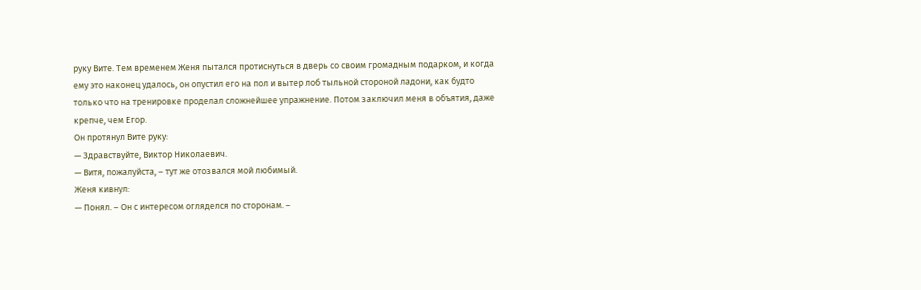руку Вите. Тем временем Женя пытался протиснуться в дверь со своим громадным подарком, и когда ему это наконец удалось, он опустил его на пол и вытер лоб тыльной стороной ладони, как будто только что на тренировке проделал сложнейшее упражнение. Потом заключил меня в объятия, даже крепче, чем Егор.
Он протянул Вите руку:
— Здравствуйте, Виктор Николаевич.
— Витя, пожалуйста, – тут же отозвался мой любимый.
Женя кивнул:
— Понял. – Он с интересом огляделся по сторонам. –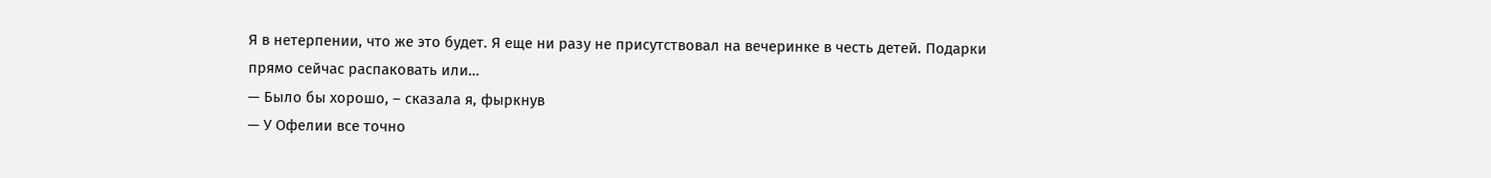Я в нетерпении, что же это будет. Я еще ни разу не присутствовал на вечеринке в честь детей. Подарки прямо сейчас распаковать или…
— Было бы хорошо, – сказала я, фыркнув
— У Офелии все точно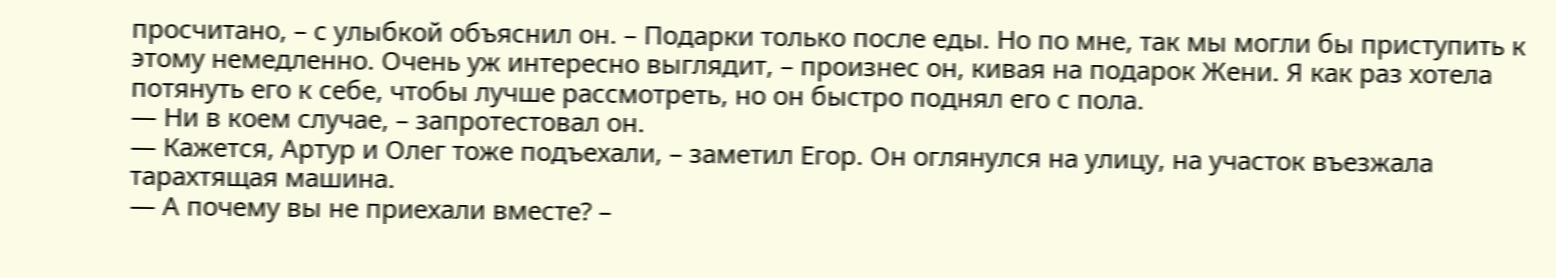просчитано, – с улыбкой объяснил он. – Подарки только после еды. Но по мне, так мы могли бы приступить к этому немедленно. Очень уж интересно выглядит, – произнес он, кивая на подарок Жени. Я как раз хотела потянуть его к себе, чтобы лучше рассмотреть, но он быстро поднял его с пола.
— Ни в коем случае, – запротестовал он.
— Кажется, Артур и Олег тоже подъехали, – заметил Егор. Он оглянулся на улицу, на участок въезжала тарахтящая машина.
— А почему вы не приехали вместе? –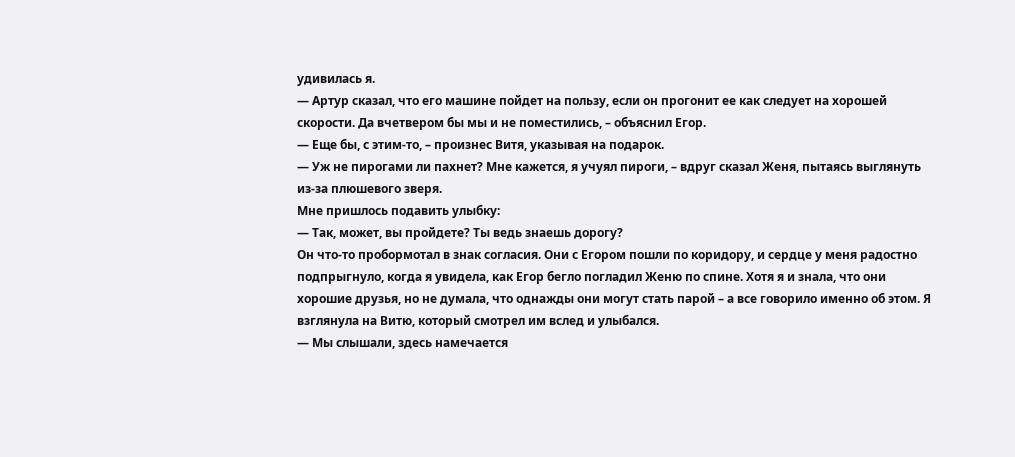удивилась я.
— Артур сказал, что его машине пойдет на пользу, если он прогонит ее как следует на хорошей скорости. Да вчетвером бы мы и не поместились, – объяснил Егор.
— Еще бы, с этим-то, – произнес Витя, указывая на подарок.
— Уж не пирогами ли пахнет? Мне кажется, я учуял пироги, – вдруг сказал Женя, пытаясь выглянуть из-за плюшевого зверя.
Мне пришлось подавить улыбку:
— Так, может, вы пройдете? Ты ведь знаешь дорогу?
Он что-то пробормотал в знак согласия. Они с Егором пошли по коридору, и сердце у меня радостно подпрыгнуло, когда я увидела, как Егор бегло погладил Женю по спине. Хотя я и знала, что они хорошие друзья, но не думала, что однажды они могут стать парой – а все говорило именно об этом. Я взглянула на Витю, который смотрел им вслед и улыбался.
— Мы слышали, здесь намечается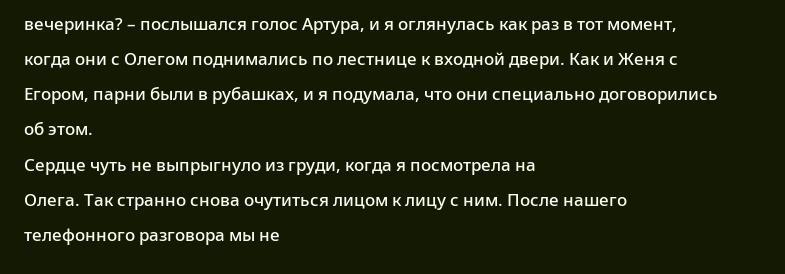вечеринка? – послышался голос Артура, и я оглянулась как раз в тот момент, когда они с Олегом поднимались по лестнице к входной двери. Как и Женя с Егором, парни были в рубашках, и я подумала, что они специально договорились об этом.
Сердце чуть не выпрыгнуло из груди, когда я посмотрела на
Олега. Так странно снова очутиться лицом к лицу с ним. После нашего телефонного разговора мы не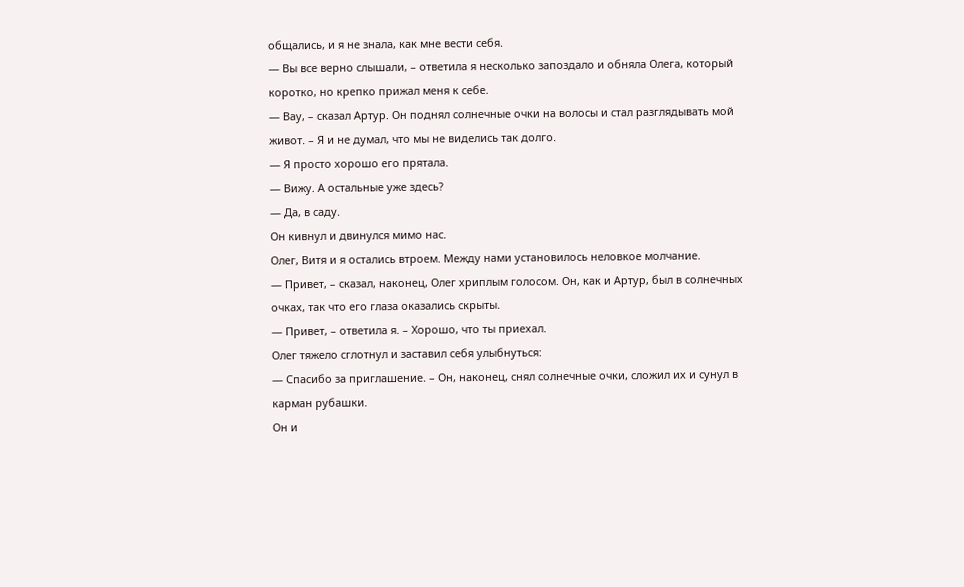общались, и я не знала, как мне вести себя.
— Вы все верно слышали, – ответила я несколько запоздало и обняла Олега, который коротко, но крепко прижал меня к себе.
— Вау, – сказал Артур. Он поднял солнечные очки на волосы и стал разглядывать мой живот. – Я и не думал, что мы не виделись так долго.
— Я просто хорошо его прятала.
— Вижу. А остальные уже здесь?
— Да, в саду.
Он кивнул и двинулся мимо нас.
Олег, Витя и я остались втроем. Между нами установилось неловкое молчание.
— Привет, – сказал, наконец, Олег хриплым голосом. Он, как и Артур, был в солнечных очках, так что его глаза оказались скрыты.
— Привет, – ответила я. – Хорошо, что ты приехал.
Олег тяжело сглотнул и заставил себя улыбнуться:
— Спасибо за приглашение. – Он, наконец, снял солнечные очки, сложил их и сунул в карман рубашки.
Он и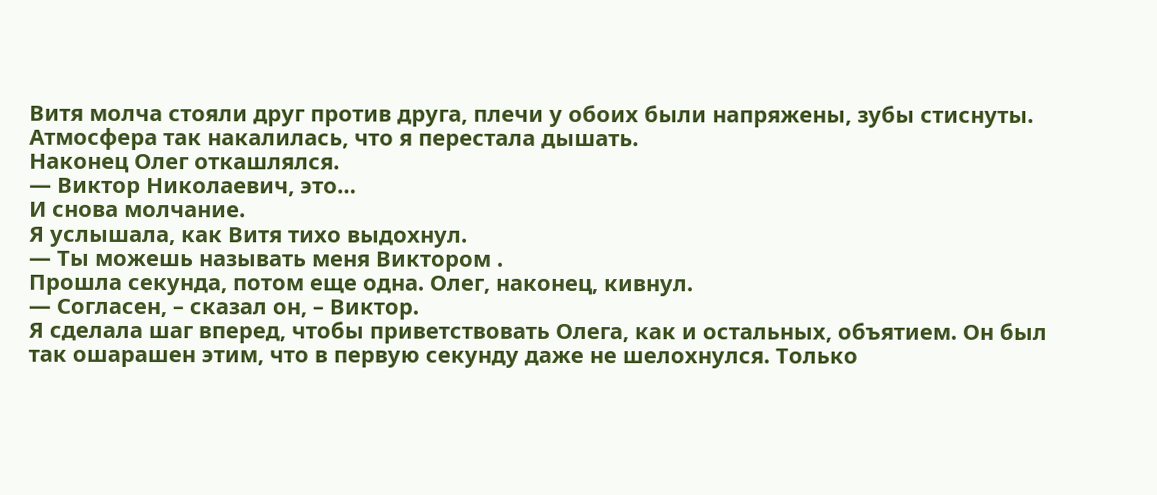Витя молча стояли друг против друга, плечи у обоих были напряжены, зубы стиснуты. Атмосфера так накалилась, что я перестала дышать.
Наконец Олег откашлялся.
— Виктор Николаевич, это…
И снова молчание.
Я услышала, как Витя тихо выдохнул.
— Ты можешь называть меня Виктором .
Прошла секунда, потом еще одна. Олег, наконец, кивнул.
— Согласен, – сказал он, – Виктор.
Я сделала шаг вперед, чтобы приветствовать Олега, как и остальных, объятием. Он был так ошарашен этим, что в первую секунду даже не шелохнулся. Только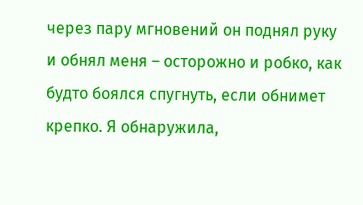через пару мгновений он поднял руку и обнял меня – осторожно и робко, как будто боялся спугнуть, если обнимет крепко. Я обнаружила,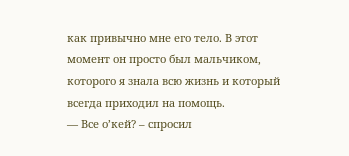как привычно мне его тело. В этот момент он просто был мальчиком, которого я знала всю жизнь и который всегда приходил на помощь.
— Все о’кей? – спросил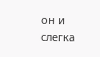он и слегка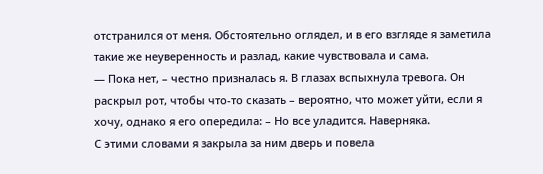отстранился от меня. Обстоятельно оглядел, и в его взгляде я заметила такие же неуверенность и разлад, какие чувствовала и сама.
— Пока нет, – честно призналась я. В глазах вспыхнула тревога. Он раскрыл рот, чтобы что-то сказать – вероятно, что может уйти, если я хочу, однако я его опередила: – Но все уладится. Наверняка.
С этими словами я закрыла за ним дверь и повела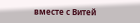вместе с Витей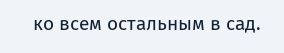ко всем остальным в сад.